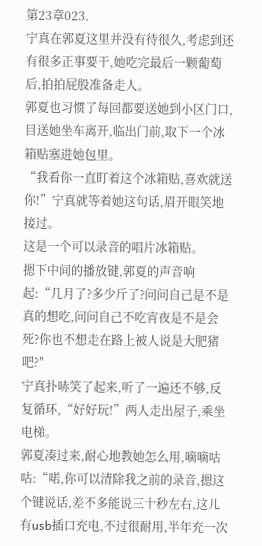第23章023.
宁真在郭夏这里并没有待很久,考虑到还有很多正事要干,她吃完最后一颗葡萄后,拍拍屁股准备走人。
郭夏也习惯了每回都要送她到小区门口,目送她坐车离开,临出门前,取下一个冰箱贴塞进她包里。
“我看你一直盯着这个冰箱贴,喜欢就送你!”宁真就等着她这句话,眉开眼笑地接过。
这是一个可以录音的唱片冰箱贴。
摁下中间的播放键,郭夏的声音响起:“几月了?多少斤了?问问自己是不是真的想吃,问问自己不吃宵夜是不是会死?你也不想走在路上被人说是大肥猪吧?″
宁真扑哧笑了起来,听了一遍还不够,反复循环,“好好玩!”两人走出屋子,乘坐电梯。
郭夏凑过来,耐心地教她怎么用,嘀嘀咕咕:“喏,你可以清除我之前的录音,摁这个键说话,差不多能说三十秒左右,这儿有usb插口充电,不过很耐用,半年充一次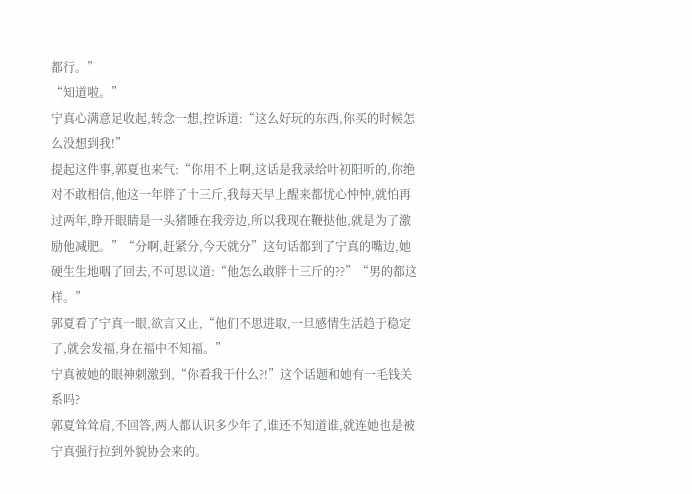都行。”
“知道啦。”
宁真心满意足收起,转念一想,控诉道:“这么好玩的东西,你买的时候怎么没想到我!”
提起这件事,郭夏也来气:“你用不上啊,这话是我录给叶初阳听的,你绝对不敢相信,他这一年胖了十三斤,我每天早上醒来都忧心忡忡,就怕再过两年,睁开眼睛是一头猪睡在我旁边,所以我现在鞭挞他,就是为了激励他减肥。”“分啊,赶紧分,今天就分”这句话都到了宁真的嘴边,她硬生生地咽了回去,不可思议道:“他怎么敢胖十三斤的??”“男的都这样。”
郭夏看了宁真一眼,欲言又止,“他们不思进取,一旦感情生活趋于稳定了,就会发福,身在福中不知福。”
宁真被她的眼神刺激到,“你看我干什么?!”这个话题和她有一毛钱关系吗?
郭夏耸耸肩,不回答,两人都认识多少年了,谁还不知道谁,就连她也是被宁真强行拉到外貌协会来的。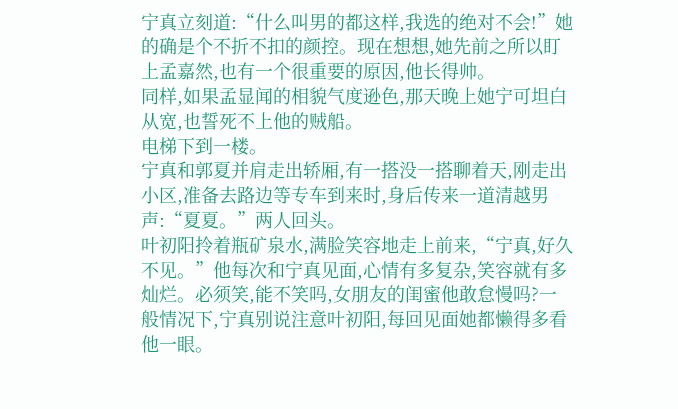宁真立刻道:“什么叫男的都这样,我选的绝对不会!”她的确是个不折不扣的颜控。现在想想,她先前之所以盯上孟嘉然,也有一个很重要的原因,他长得帅。
同样,如果孟显闻的相貌气度逊色,那天晚上她宁可坦白从宽,也誓死不上他的贼船。
电梯下到一楼。
宁真和郭夏并肩走出轿厢,有一搭没一搭聊着天,刚走出小区,准备去路边等专车到来时,身后传来一道清越男声:“夏夏。”两人回头。
叶初阳拎着瓶矿泉水,满脸笑容地走上前来,“宁真,好久不见。”他每次和宁真见面,心情有多复杂,笑容就有多灿烂。必须笑,能不笑吗,女朋友的闺蜜他敢怠慢吗?一般情况下,宁真别说注意叶初阳,每回见面她都懒得多看他一眼。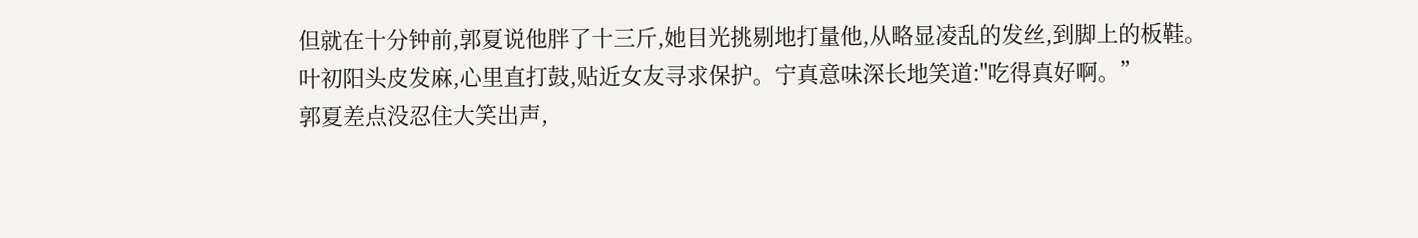但就在十分钟前,郭夏说他胖了十三斤,她目光挑剔地打量他,从略显凌乱的发丝,到脚上的板鞋。
叶初阳头皮发麻,心里直打鼓,贴近女友寻求保护。宁真意味深长地笑道:"吃得真好啊。”
郭夏差点没忍住大笑出声,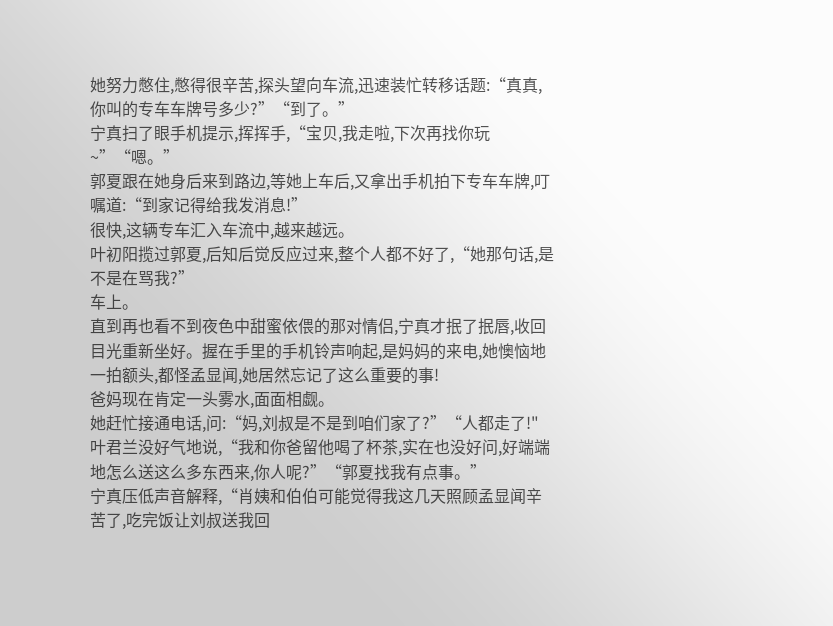她努力憋住,憋得很辛苦,探头望向车流,迅速装忙转移话题:“真真,你叫的专车车牌号多少?”“到了。”
宁真扫了眼手机提示,挥挥手,“宝贝,我走啦,下次再找你玩~”“嗯。”
郭夏跟在她身后来到路边,等她上车后,又拿出手机拍下专车车牌,叮嘱道:“到家记得给我发消息!”
很快,这辆专车汇入车流中,越来越远。
叶初阳揽过郭夏,后知后觉反应过来,整个人都不好了,“她那句话,是不是在骂我?”
车上。
直到再也看不到夜色中甜蜜依偎的那对情侣,宁真才抿了抿唇,收回目光重新坐好。握在手里的手机铃声响起,是妈妈的来电,她懊恼地一拍额头,都怪孟显闻,她居然忘记了这么重要的事!
爸妈现在肯定一头雾水,面面相觑。
她赶忙接通电话,问:“妈,刘叔是不是到咱们家了?”“人都走了!"叶君兰没好气地说,“我和你爸留他喝了杯茶,实在也没好问,好端端地怎么送这么多东西来,你人呢?”“郭夏找我有点事。”
宁真压低声音解释,“肖姨和伯伯可能觉得我这几天照顾孟显闻辛苦了,吃完饭让刘叔送我回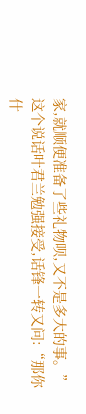家,就顺便准备了些礼物呗,又不是多大的事。”这个说话叶君兰勉强接受,话锋一转又问:“那你什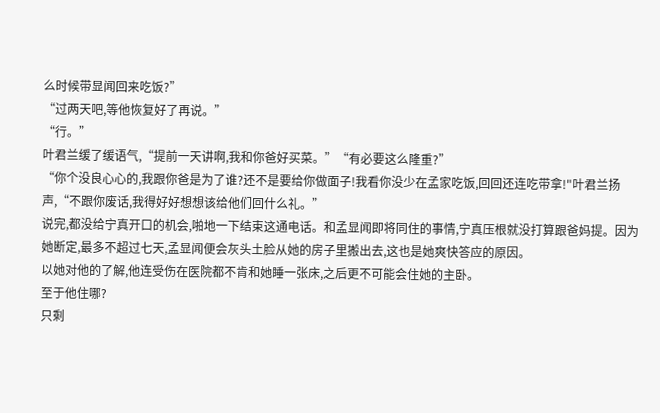么时候带显闻回来吃饭?”
“过两天吧,等他恢复好了再说。”
“行。”
叶君兰缓了缓语气,“提前一天讲啊,我和你爸好买菜。”“有必要这么隆重?”
“你个没良心心的,我跟你爸是为了谁?还不是要给你做面子!我看你没少在孟家吃饭,回回还连吃带拿!"叶君兰扬声,“不跟你废话,我得好好想想该给他们回什么礼。”
说完,都没给宁真开口的机会,啪地一下结束这通电话。和孟显闻即将同住的事情,宁真压根就没打算跟爸妈提。因为她断定,最多不超过七天,孟显闻便会灰头土脸从她的房子里搬出去,这也是她爽快答应的原因。
以她对他的了解,他连受伤在医院都不肯和她睡一张床,之后更不可能会住她的主卧。
至于他住哪?
只剩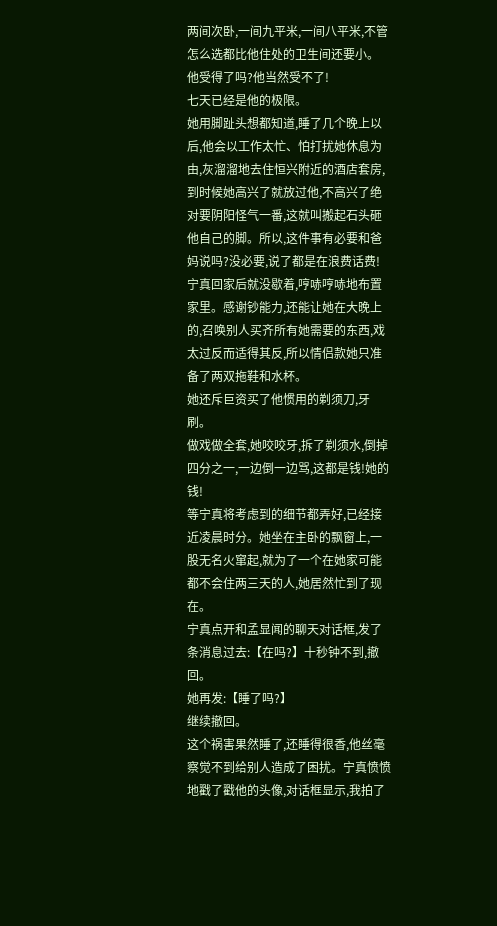两间次卧,一间九平米,一间八平米,不管怎么选都比他住处的卫生间还要小。
他受得了吗?他当然受不了!
七天已经是他的极限。
她用脚趾头想都知道,睡了几个晚上以后,他会以工作太忙、怕打扰她休息为由,灰溜溜地去住恒兴附近的酒店套房,到时候她高兴了就放过他,不高兴了绝对要阴阳怪气一番,这就叫搬起石头砸他自己的脚。所以,这件事有必要和爸妈说吗?没必要,说了都是在浪费话费!宁真回家后就没歇着,哼哧哼哧地布置家里。感谢钞能力,还能让她在大晚上的,召唤别人买齐所有她需要的东西,戏太过反而适得其反,所以情侣款她只准备了两双拖鞋和水杯。
她还斥巨资买了他惯用的剃须刀,牙刷。
做戏做全套,她咬咬牙,拆了剃须水,倒掉四分之一,一边倒一边骂,这都是钱!她的钱!
等宁真将考虑到的细节都弄好,已经接近凌晨时分。她坐在主卧的飘窗上,一股无名火窜起,就为了一个在她家可能都不会住两三天的人,她居然忙到了现在。
宁真点开和孟显闻的聊天对话框,发了条消息过去:【在吗?】十秒钟不到,撤回。
她再发:【睡了吗?】
继续撤回。
这个祸害果然睡了,还睡得很香,他丝毫察觉不到给别人造成了困扰。宁真愤愤地戳了戳他的头像,对话框显示,我拍了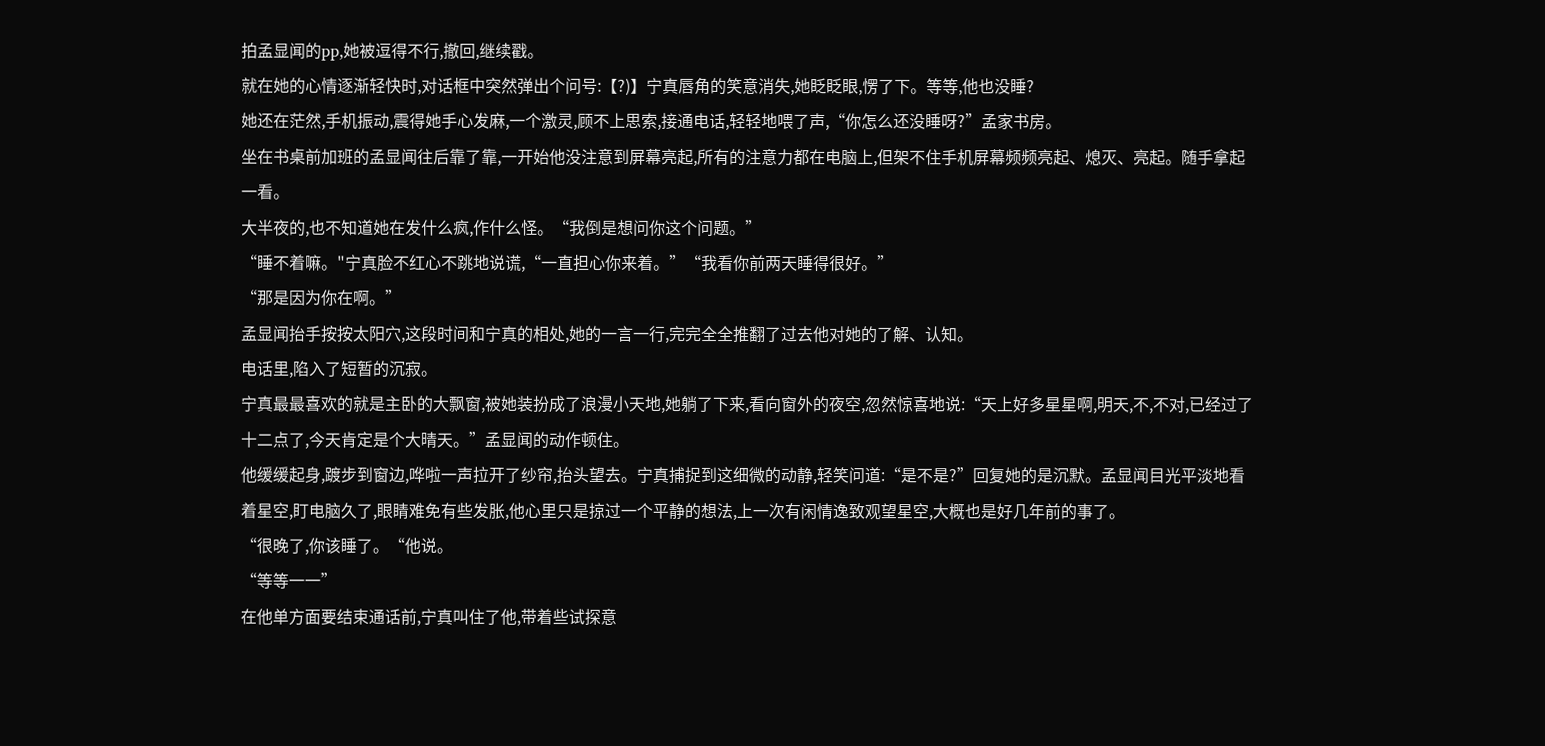拍孟显闻的pp,她被逗得不行,撤回,继续戳。
就在她的心情逐渐轻快时,对话框中突然弹出个问号:【?)】宁真唇角的笑意消失,她眨眨眼,愣了下。等等,他也没睡?
她还在茫然,手机振动,震得她手心发麻,一个激灵,顾不上思索,接通电话,轻轻地喂了声,“你怎么还没睡呀?”孟家书房。
坐在书桌前加班的孟显闻往后靠了靠,一开始他没注意到屏幕亮起,所有的注意力都在电脑上,但架不住手机屏幕频频亮起、熄灭、亮起。随手拿起一看。
大半夜的,也不知道她在发什么疯,作什么怪。“我倒是想问你这个问题。”
“睡不着嘛。"宁真脸不红心不跳地说谎,“一直担心你来着。”“我看你前两天睡得很好。”
“那是因为你在啊。”
孟显闻抬手按按太阳穴,这段时间和宁真的相处,她的一言一行,完完全全推翻了过去他对她的了解、认知。
电话里,陷入了短暂的沉寂。
宁真最最喜欢的就是主卧的大飘窗,被她装扮成了浪漫小天地,她躺了下来,看向窗外的夜空,忽然惊喜地说:“天上好多星星啊,明天,不,不对,已经过了十二点了,今天肯定是个大晴天。”孟显闻的动作顿住。
他缓缓起身,踱步到窗边,哗啦一声拉开了纱帘,抬头望去。宁真捕捉到这细微的动静,轻笑问道:“是不是?”回复她的是沉默。孟显闻目光平淡地看着星空,盯电脑久了,眼睛难免有些发胀,他心里只是掠过一个平静的想法,上一次有闲情逸致观望星空,大概也是好几年前的事了。
“很晚了,你该睡了。“他说。
“等等一一”
在他单方面要结束通话前,宁真叫住了他,带着些试探意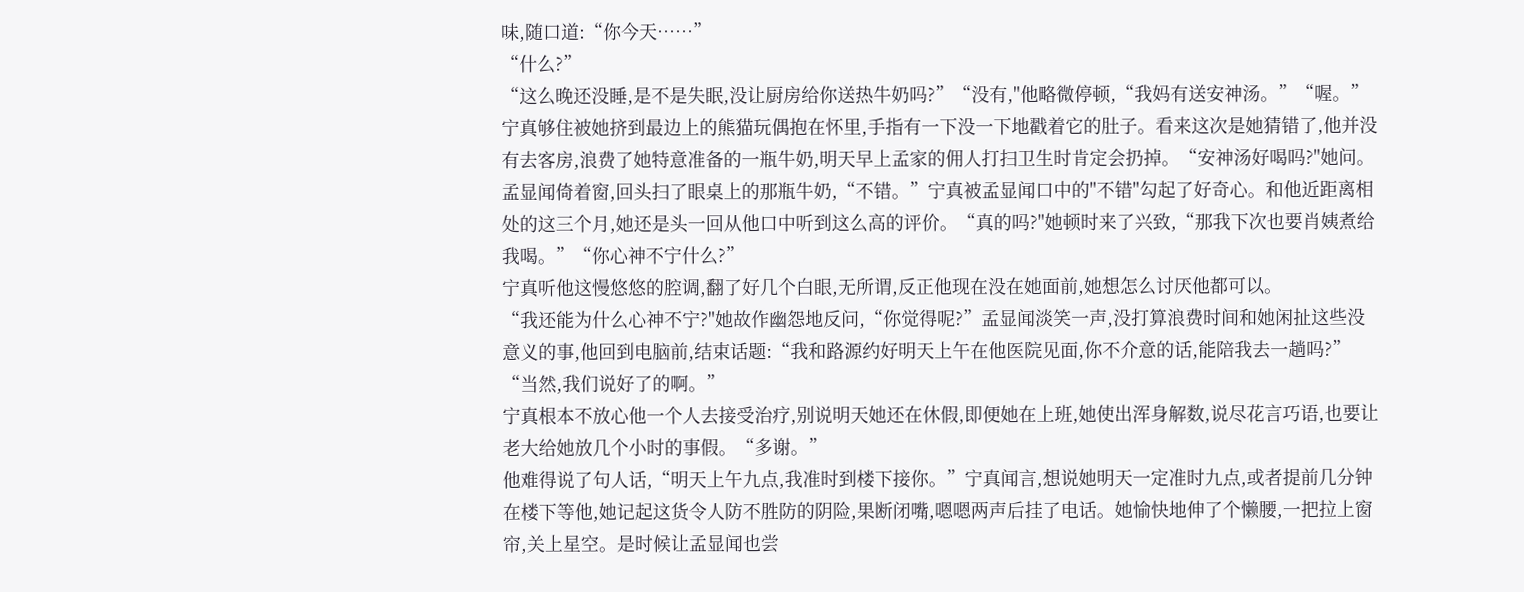味,随口道:“你今天……”
“什么?”
“这么晚还没睡,是不是失眠,没让厨房给你送热牛奶吗?”“没有,"他略微停顿,“我妈有送安神汤。”“喔。”
宁真够住被她挤到最边上的熊猫玩偶抱在怀里,手指有一下没一下地戳着它的肚子。看来这次是她猜错了,他并没有去客房,浪费了她特意准备的一瓶牛奶,明天早上孟家的佣人打扫卫生时肯定会扔掉。“安神汤好喝吗?"她问。
孟显闻倚着窗,回头扫了眼桌上的那瓶牛奶,“不错。”宁真被孟显闻口中的"不错"勾起了好奇心。和他近距离相处的这三个月,她还是头一回从他口中听到这么高的评价。“真的吗?"她顿时来了兴致,“那我下次也要肖姨煮给我喝。”“你心神不宁什么?”
宁真听他这慢悠悠的腔调,翻了好几个白眼,无所谓,反正他现在没在她面前,她想怎么讨厌他都可以。
“我还能为什么心神不宁?"她故作幽怨地反问,“你觉得呢?”孟显闻淡笑一声,没打算浪费时间和她闲扯这些没意义的事,他回到电脑前,结束话题:“我和路源约好明天上午在他医院见面,你不介意的话,能陪我去一趟吗?”
“当然,我们说好了的啊。”
宁真根本不放心他一个人去接受治疗,别说明天她还在休假,即便她在上班,她使出浑身解数,说尽花言巧语,也要让老大给她放几个小时的事假。“多谢。”
他难得说了句人话,“明天上午九点,我准时到楼下接你。”宁真闻言,想说她明天一定准时九点,或者提前几分钟在楼下等他,她记起这货令人防不胜防的阴险,果断闭嘴,嗯嗯两声后挂了电话。她愉快地伸了个懒腰,一把拉上窗帘,关上星空。是时候让孟显闻也尝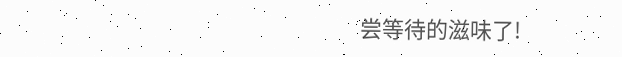尝等待的滋味了!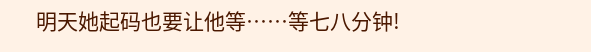明天她起码也要让他等……等七八分钟!